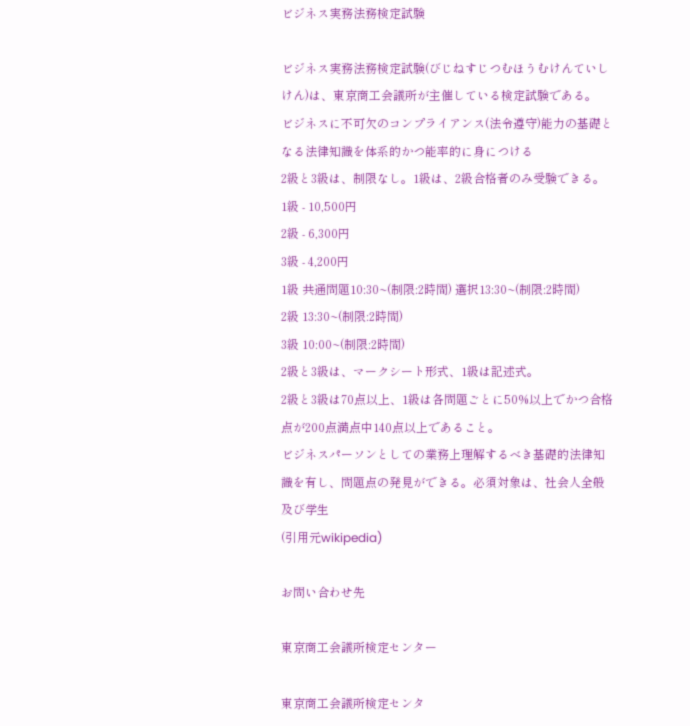ビジネス実務法務検定試験

ビジネス実務法務検定試験(びじねすじつむほうむけんていしけん)は、東京商工会議所が主催している検定試験である。
ビジネスに不可欠のコンプライアンス(法令遵守)能力の基礎となる法律知識を体系的かつ能率的に身につける
2級と3級は、制限なし。1級は、2級合格者のみ受験できる。
1級 - 10,500円
2級 - 6,300円
3級 - 4,200円
1級 共通問題10:30~(制限:2時間) 選択13:30~(制限:2時間)
2級 13:30~(制限:2時間)
3級 10:00~(制限:2時間)
2級と3級は、マークシート形式、1級は記述式。
2級と3級は70点以上、1級は各問題ごとに50%以上でかつ合格点が200点満点中140点以上であること。
ビジネスパーソンとしての業務上理解するべき基礎的法律知識を有し、問題点の発見ができる。必須対象は、社会人全般及び学生
(引用元wikipedia)

お問い合わせ先

東京商工会議所検定センター

東京商工会議所検定センタ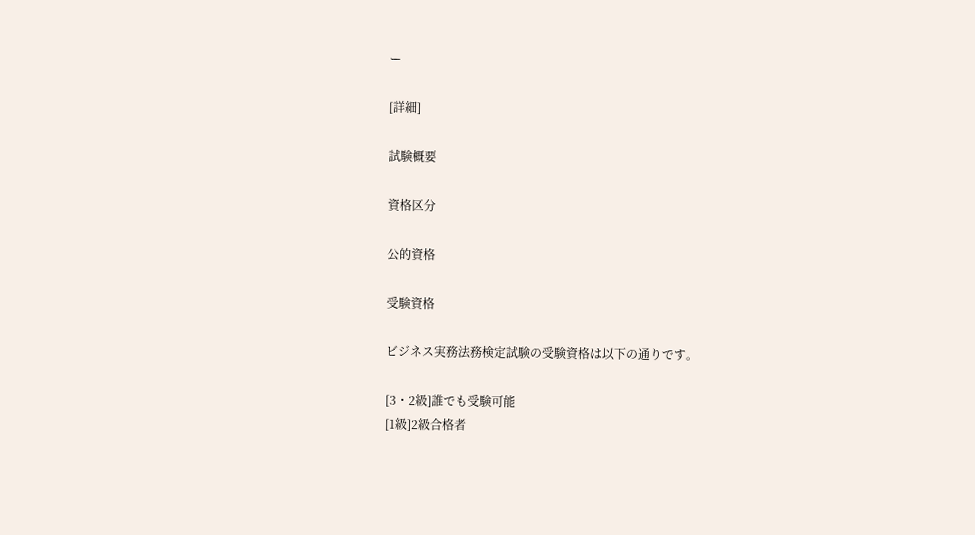ー

[詳細]

試験概要

資格区分

公的資格

受験資格

ビジネス実務法務検定試験の受験資格は以下の通りです。

[3・2級]誰でも受験可能
[1級]2級合格者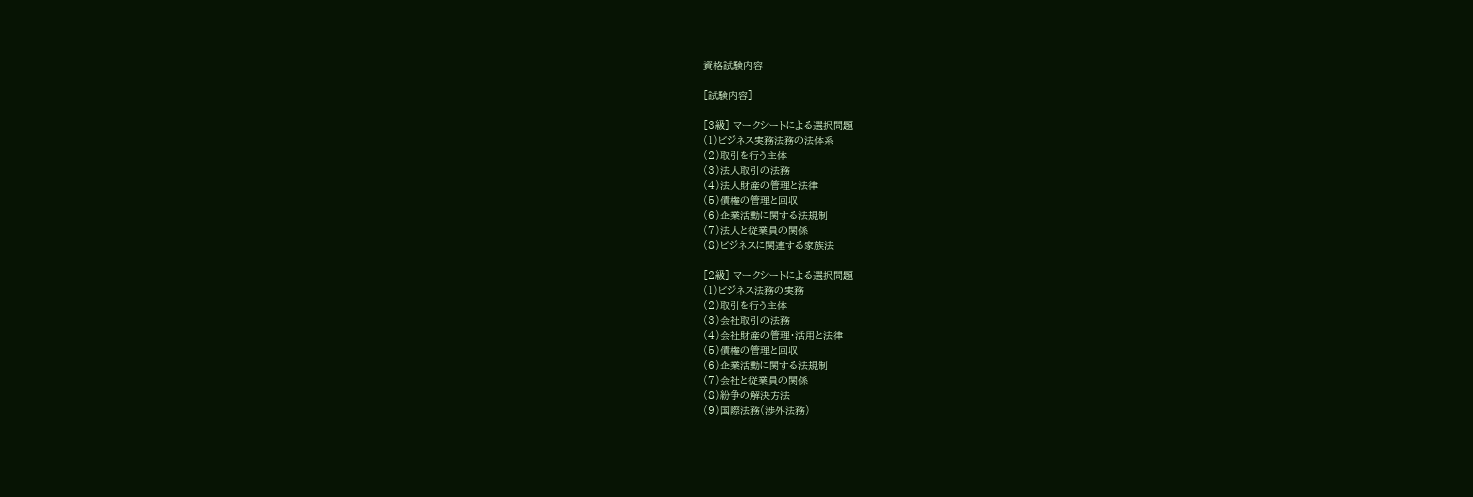資格試験内容

[試験内容]

[3級] マークシートによる選択問題
(1)ビジネス実務法務の法体系
(2)取引を行う主体
(3)法人取引の法務
(4)法人財産の管理と法律
(5)債権の管理と回収
(6)企業活動に関する法規制
(7)法人と従業員の関係
(8)ビジネスに関連する家族法

[2級] マークシートによる選択問題
(1)ビジネス法務の実務
(2)取引を行う主体
(3)会社取引の法務
(4)会社財産の管理・活用と法律
(5)債権の管理と回収
(6)企業活動に関する法規制
(7)会社と従業員の関係
(8)紛争の解決方法
(9)国際法務(渉外法務)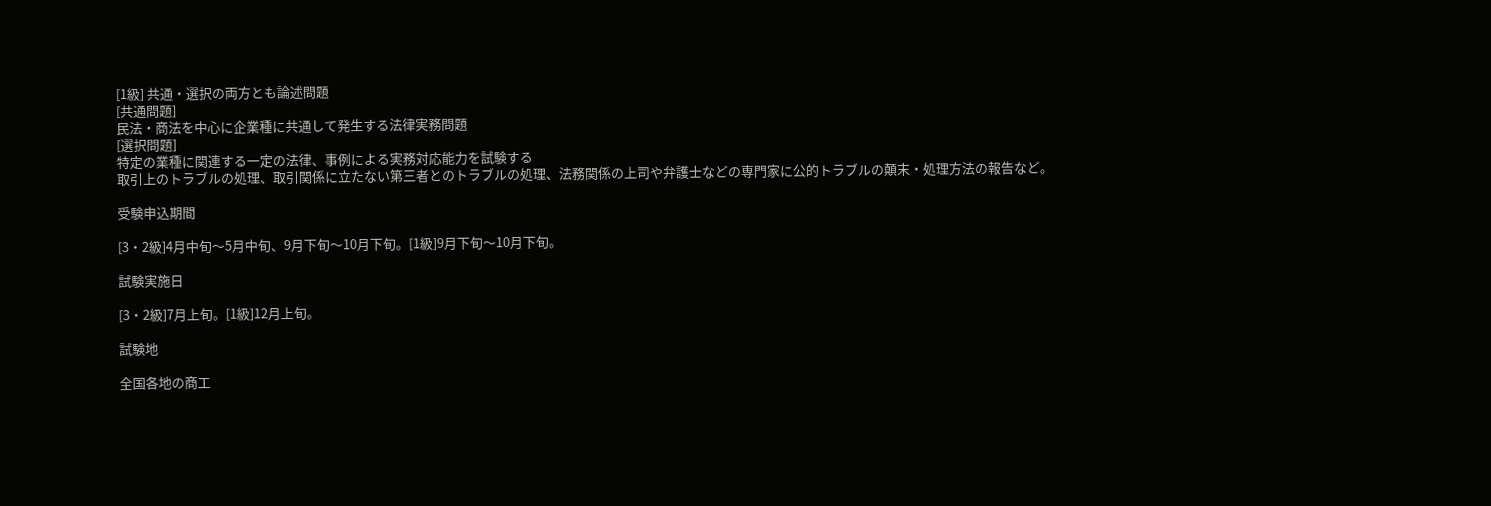[1級] 共通・選択の両方とも論述問題
[共通問題]
民法・商法を中心に企業種に共通して発生する法律実務問題
[選択問題]
特定の業種に関連する一定の法律、事例による実務対応能力を試験する
取引上のトラブルの処理、取引関係に立たない第三者とのトラブルの処理、法務関係の上司や弁護士などの専門家に公的トラブルの顛末・処理方法の報告など。

受験申込期間

[3・2級]4月中旬〜5月中旬、9月下旬〜10月下旬。[1級]9月下旬〜10月下旬。

試験実施日

[3・2級]7月上旬。[1級]12月上旬。

試験地

全国各地の商工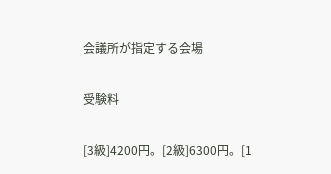会議所が指定する会場

受験料

[3級]4200円。[2級]6300円。[1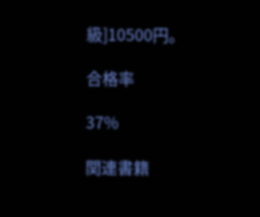級]10500円。

合格率

37%

関連書籍